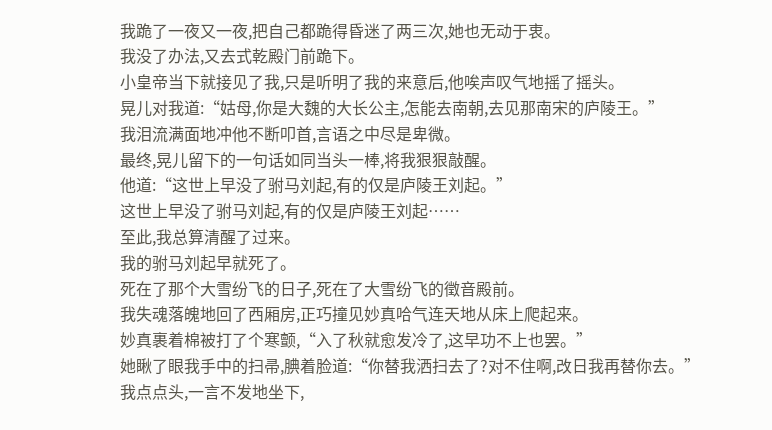我跪了一夜又一夜,把自己都跪得昏迷了两三次,她也无动于衷。
我没了办法,又去式乾殿门前跪下。
小皇帝当下就接见了我,只是听明了我的来意后,他唉声叹气地摇了摇头。
晃儿对我道:“姑母,你是大魏的大长公主,怎能去南朝,去见那南宋的庐陵王。”
我泪流满面地冲他不断叩首,言语之中尽是卑微。
最终,晃儿留下的一句话如同当头一棒,将我狠狠敲醒。
他道:“这世上早没了驸马刘起,有的仅是庐陵王刘起。”
这世上早没了驸马刘起,有的仅是庐陵王刘起……
至此,我总算清醒了过来。
我的驸马刘起早就死了。
死在了那个大雪纷飞的日子,死在了大雪纷飞的徵音殿前。
我失魂落魄地回了西厢房,正巧撞见妙真哈气连天地从床上爬起来。
妙真裹着棉被打了个寒颤,“入了秋就愈发冷了,这早功不上也罢。”
她瞅了眼我手中的扫帚,腆着脸道:“你替我洒扫去了?对不住啊,改日我再替你去。”
我点点头,一言不发地坐下,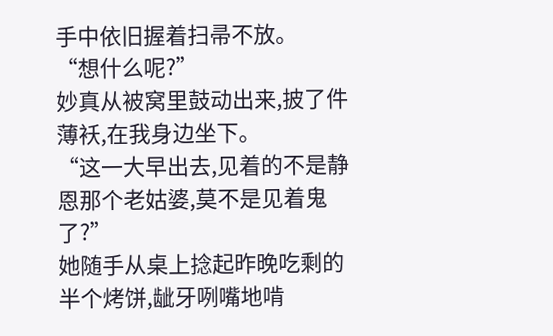手中依旧握着扫帚不放。
“想什么呢?”
妙真从被窝里鼓动出来,披了件薄袄,在我身边坐下。
“这一大早出去,见着的不是静恩那个老姑婆,莫不是见着鬼了?”
她随手从桌上捻起昨晚吃剩的半个烤饼,龇牙咧嘴地啃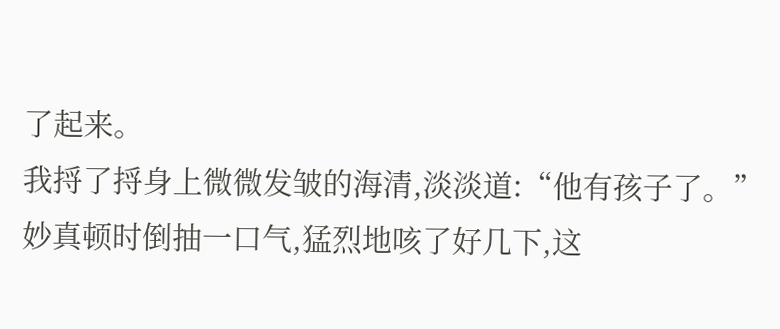了起来。
我捋了捋身上微微发皱的海清,淡淡道:“他有孩子了。”
妙真顿时倒抽一口气,猛烈地咳了好几下,这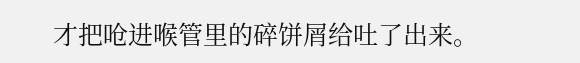才把呛进喉管里的碎饼屑给吐了出来。